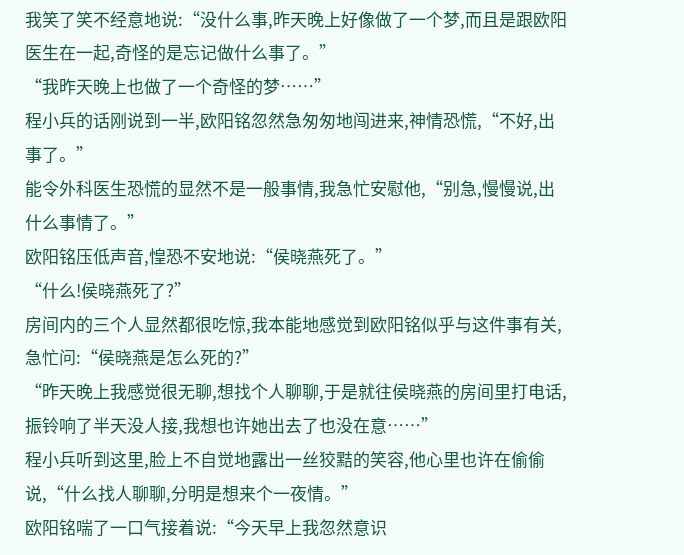我笑了笑不经意地说:“没什么事,昨天晚上好像做了一个梦,而且是跟欧阳医生在一起,奇怪的是忘记做什么事了。”
“我昨天晚上也做了一个奇怪的梦……”
程小兵的话刚说到一半,欧阳铭忽然急匆匆地闯进来,神情恐慌,“不好,出事了。”
能令外科医生恐慌的显然不是一般事情,我急忙安慰他,“别急,慢慢说,出什么事情了。”
欧阳铭压低声音,惶恐不安地说:“侯晓燕死了。”
“什么!侯晓燕死了?”
房间内的三个人显然都很吃惊,我本能地感觉到欧阳铭似乎与这件事有关,急忙问:“侯晓燕是怎么死的?”
“昨天晚上我感觉很无聊,想找个人聊聊,于是就往侯晓燕的房间里打电话,振铃响了半天没人接,我想也许她出去了也没在意……”
程小兵听到这里,脸上不自觉地露出一丝狡黠的笑容,他心里也许在偷偷说,“什么找人聊聊,分明是想来个一夜情。”
欧阳铭喘了一口气接着说:“今天早上我忽然意识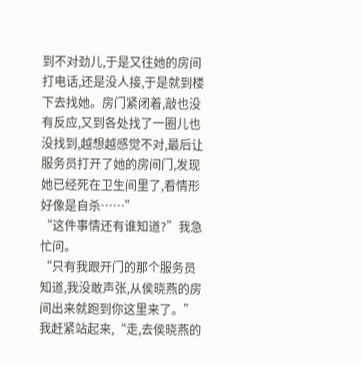到不对劲儿,于是又往她的房间打电话,还是没人接,于是就到楼下去找她。房门紧闭着,敲也没有反应,又到各处找了一圈儿也没找到,越想越感觉不对,最后让服务员打开了她的房间门,发现她已经死在卫生间里了,看情形好像是自杀……”
“这件事情还有谁知道?”我急忙问。
“只有我跟开门的那个服务员知道,我没敢声张,从侯晓燕的房间出来就跑到你这里来了。”
我赶紧站起来,“走,去侯晓燕的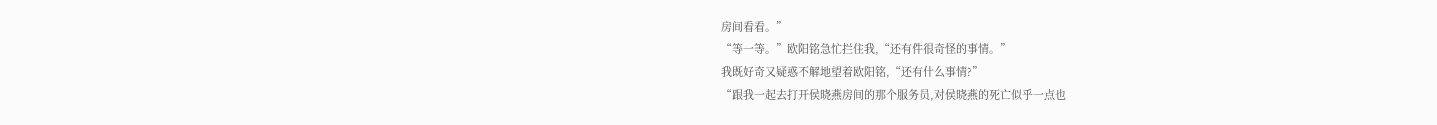房间看看。”
“等一等。”欧阳铭急忙拦住我,“还有件很奇怪的事情。”
我既好奇又疑惑不解地望着欧阳铭,“还有什么事情?”
“跟我一起去打开侯晓燕房间的那个服务员,对侯晓燕的死亡似乎一点也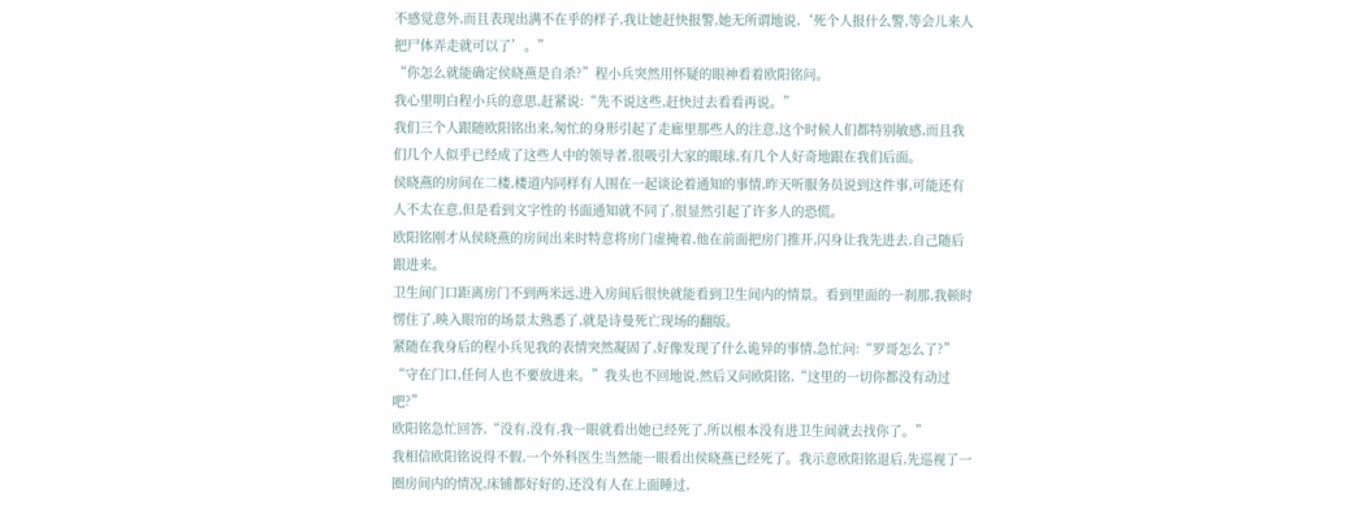不感觉意外,而且表现出满不在乎的样子,我让她赶快报警,她无所谓地说,‘死个人报什么警,等会儿来人把尸体弄走就可以了’。”
“你怎么就能确定侯晓燕是自杀?”程小兵突然用怀疑的眼神看着欧阳铭问。
我心里明白程小兵的意思,赶紧说:“先不说这些,赶快过去看看再说。”
我们三个人跟随欧阳铭出来,匆忙的身形引起了走廊里那些人的注意,这个时候人们都特别敏感,而且我们几个人似乎已经成了这些人中的领导者,很吸引大家的眼球,有几个人好奇地跟在我们后面。
侯晓燕的房间在二楼,楼道内同样有人围在一起谈论着通知的事情,昨天听服务员说到这件事,可能还有人不太在意,但是看到文字性的书面通知就不同了,很显然引起了许多人的恐慌。
欧阳铭刚才从侯晓燕的房间出来时特意将房门虚掩着,他在前面把房门推开,闪身让我先进去,自己随后跟进来。
卫生间门口距离房门不到两米远,进入房间后很快就能看到卫生间内的情景。看到里面的一刹那,我顿时愣住了,映入眼帘的场景太熟悉了,就是诗曼死亡现场的翻版。
紧随在我身后的程小兵见我的表情突然凝固了,好像发现了什么诡异的事情,急忙问:“罗哥怎么了?”
“守在门口,任何人也不要放进来。”我头也不回地说,然后又问欧阳铭,“这里的一切你都没有动过吧?”
欧阳铭急忙回答,“没有,没有,我一眼就看出她已经死了,所以根本没有进卫生间就去找你了。”
我相信欧阳铭说得不假,一个外科医生当然能一眼看出侯晓燕已经死了。我示意欧阳铭退后,先巡视了一圈房间内的情况,床铺都好好的,还没有人在上面睡过,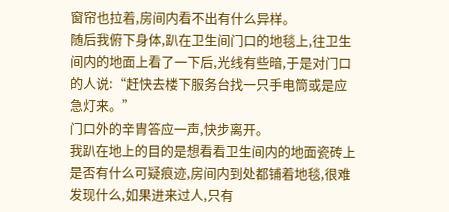窗帘也拉着,房间内看不出有什么异样。
随后我俯下身体,趴在卫生间门口的地毯上,往卫生间内的地面上看了一下后,光线有些暗,于是对门口的人说:“赶快去楼下服务台找一只手电筒或是应急灯来。”
门口外的辛胄答应一声,快步离开。
我趴在地上的目的是想看看卫生间内的地面瓷砖上是否有什么可疑痕迹,房间内到处都铺着地毯,很难发现什么,如果进来过人,只有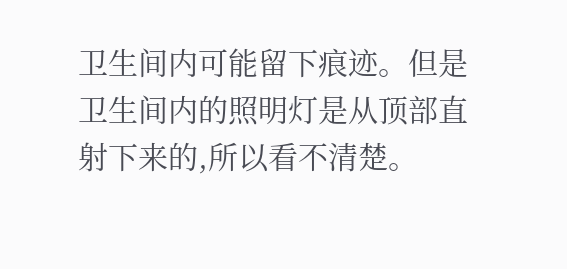卫生间内可能留下痕迹。但是卫生间内的照明灯是从顶部直射下来的,所以看不清楚。